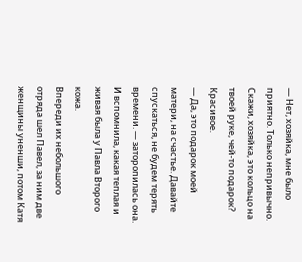— Нет, хозяйка, мне было приятно. Только непривычно. Скажи, хозяйка, это кольцо на твоей руке, чей-то подарок? Красивое.
— Да, это подарок моей матери, на счастье. Давайте спускаться, не будем терять времени. — заторопилась она. И вспомнила, какая теплая и живая была у Павла Второго кожа.
Впереди их небольшого отряда шел Павел, за ним две женщины уненши, потом Катя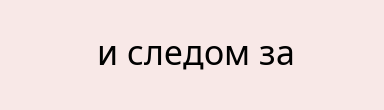и следом за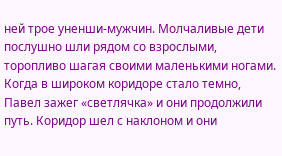ней трое уненши-мужчин. Молчаливые дети послушно шли рядом со взрослыми, торопливо шагая своими маленькими ногами. Когда в широком коридоре стало темно, Павел зажег «светлячка» и они продолжили путь. Коридор шел с наклоном и они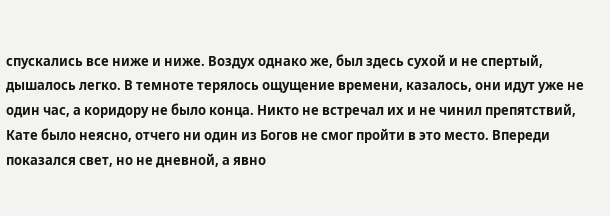спускались все ниже и ниже. Воздух однако же, был здесь сухой и не спертый, дышалось легко. В темноте терялось ощущение времени, казалось, они идут уже не один час, а коридору не было конца. Никто не встречал их и не чинил препятствий, Кате было неясно, отчего ни один из Богов не смог пройти в это место. Впереди показался свет, но не дневной, а явно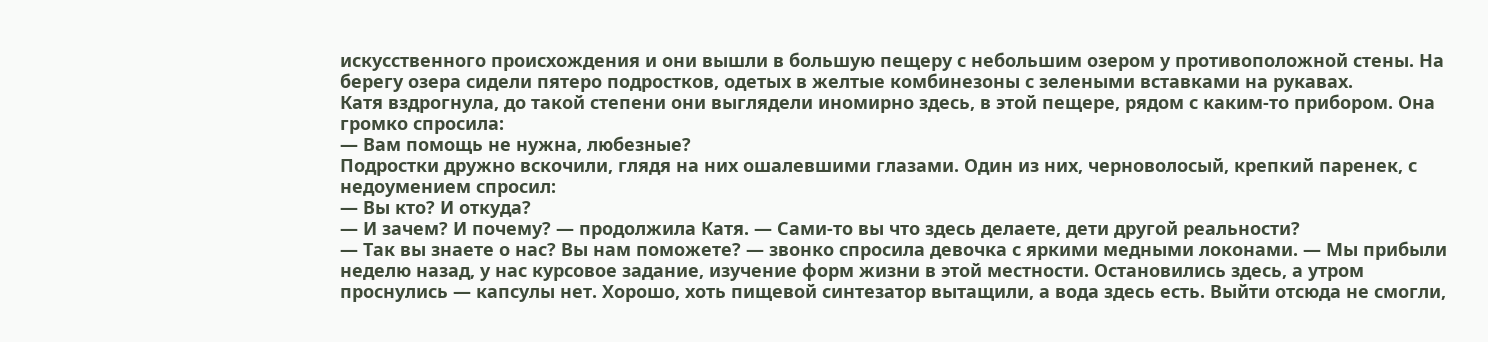искусственного происхождения и они вышли в большую пещеру с небольшим озером у противоположной стены. На берегу озера сидели пятеро подростков, одетых в желтые комбинезоны с зелеными вставками на рукавах.
Катя вздрогнула, до такой степени они выглядели иномирно здесь, в этой пещере, рядом с каким-то прибором. Она громко спросила:
— Вам помощь не нужна, любезные?
Подростки дружно вскочили, глядя на них ошалевшими глазами. Один из них, черноволосый, крепкий паренек, с недоумением спросил:
— Вы кто? И откуда?
— И зачем? И почему? — продолжила Катя. — Сами-то вы что здесь делаете, дети другой реальности?
— Так вы знаете о нас? Вы нам поможете? — звонко спросила девочка с яркими медными локонами. — Мы прибыли неделю назад, у нас курсовое задание, изучение форм жизни в этой местности. Остановились здесь, а утром проснулись — капсулы нет. Хорошо, хоть пищевой синтезатор вытащили, а вода здесь есть. Выйти отсюда не смогли,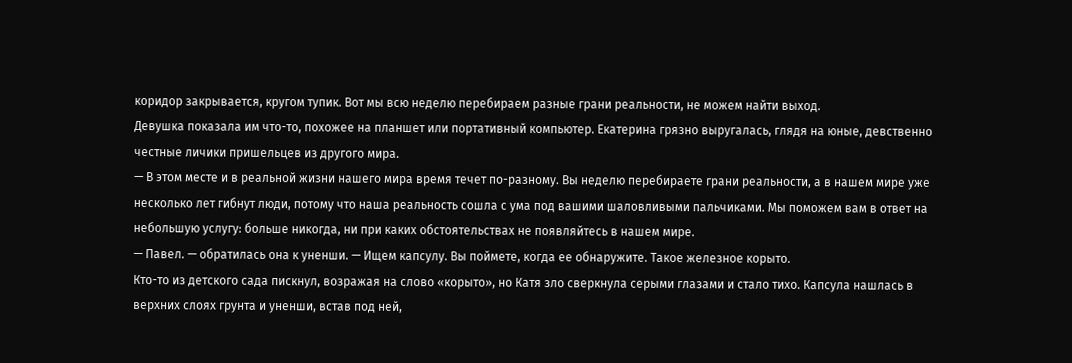коридор закрывается, кругом тупик. Вот мы всю неделю перебираем разные грани реальности, не можем найти выход.
Девушка показала им что-то, похожее на планшет или портативный компьютер. Екатерина грязно выругалась, глядя на юные, девственно честные личики пришельцев из другого мира.
— В этом месте и в реальной жизни нашего мира время течет по-разному. Вы неделю перебираете грани реальности, а в нашем мире уже несколько лет гибнут люди, потому что наша реальность сошла с ума под вашими шаловливыми пальчиками. Мы поможем вам в ответ на небольшую услугу: больше никогда, ни при каких обстоятельствах не появляйтесь в нашем мире.
— Павел. — обратилась она к уненши. — Ищем капсулу. Вы поймете, когда ее обнаружите. Такое железное корыто.
Кто-то из детского сада пискнул, возражая на слово «корыто», но Катя зло сверкнула серыми глазами и стало тихо. Капсула нашлась в верхних слоях грунта и уненши, встав под ней,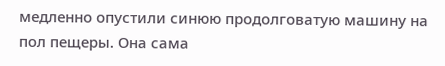медленно опустили синюю продолговатую машину на пол пещеры. Она сама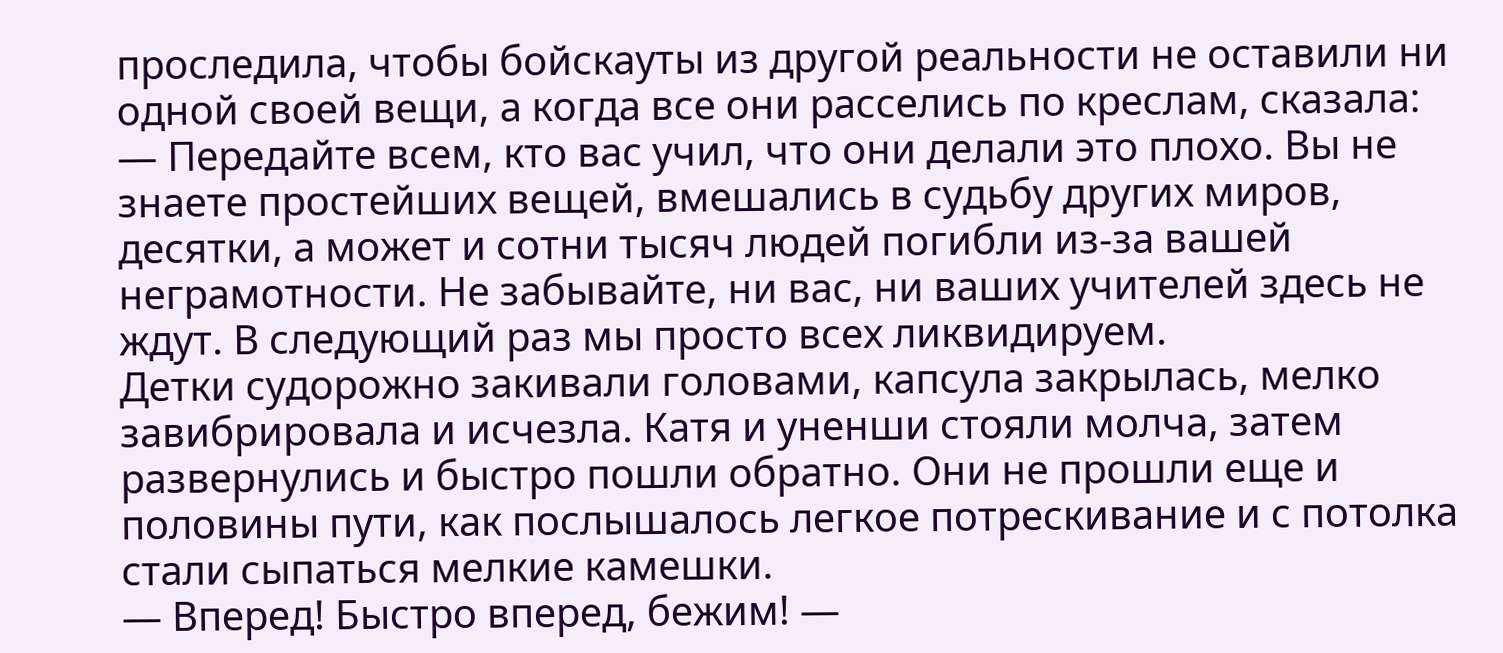проследила, чтобы бойскауты из другой реальности не оставили ни одной своей вещи, а когда все они расселись по креслам, сказала:
— Передайте всем, кто вас учил, что они делали это плохо. Вы не знаете простейших вещей, вмешались в судьбу других миров, десятки, а может и сотни тысяч людей погибли из-за вашей неграмотности. Не забывайте, ни вас, ни ваших учителей здесь не ждут. В следующий раз мы просто всех ликвидируем.
Детки судорожно закивали головами, капсула закрылась, мелко завибрировала и исчезла. Катя и уненши стояли молча, затем развернулись и быстро пошли обратно. Они не прошли еще и половины пути, как послышалось легкое потрескивание и с потолка стали сыпаться мелкие камешки.
— Вперед! Быстро вперед, бежим! —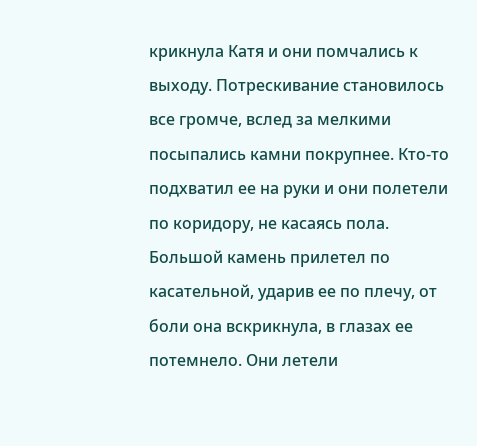крикнула Катя и они помчались к выходу. Потрескивание становилось все громче, вслед за мелкими посыпались камни покрупнее. Кто-то подхватил ее на руки и они полетели по коридору, не касаясь пола. Большой камень прилетел по касательной, ударив ее по плечу, от боли она вскрикнула, в глазах ее потемнело. Они летели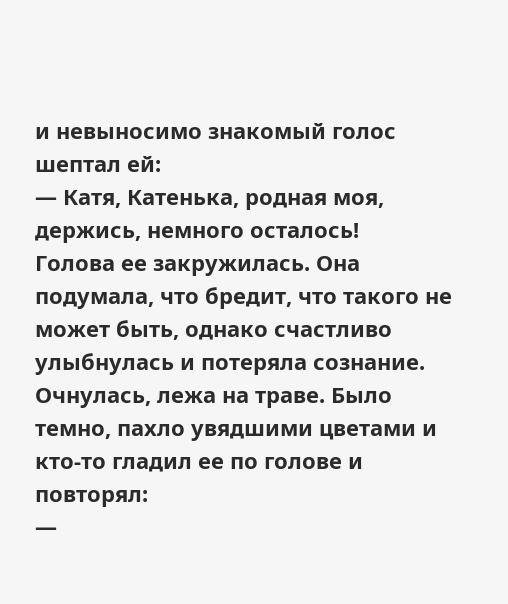и невыносимо знакомый голос шептал ей:
— Катя, Катенька, родная моя, держись, немного осталось!
Голова ее закружилась. Она подумала, что бредит, что такого не может быть, однако счастливо улыбнулась и потеряла сознание. Очнулась, лежа на траве. Было темно, пахло увядшими цветами и кто-то гладил ее по голове и повторял:
—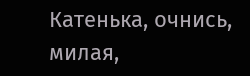Катенька, очнись, милая,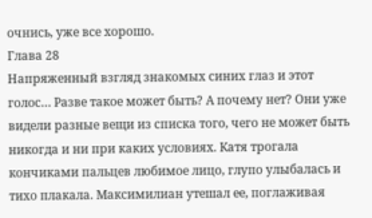очнись, уже все хорошо.
Глава 28
Напряженный взгляд знакомых синих глаз и этот голос… Разве такое может быть? А почему нет? Они уже видели разные вещи из списка того, чего не может быть никогда и ни при каких условиях. Катя трогала кончиками пальцев любимое лицо, глупо улыбалась и тихо плакала. Максимилиан утешал ее, поглаживая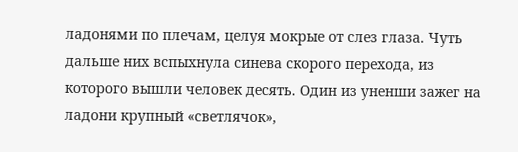ладонями по плечам, целуя мокрые от слез глаза. Чуть дальше них вспыхнула синева скорого перехода, из которого вышли человек десять. Один из уненши зажег на ладони крупный «светлячок»,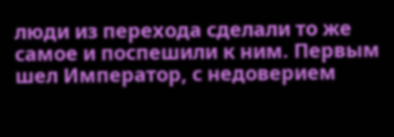люди из перехода сделали то же самое и поспешили к ним. Первым шел Император, с недоверием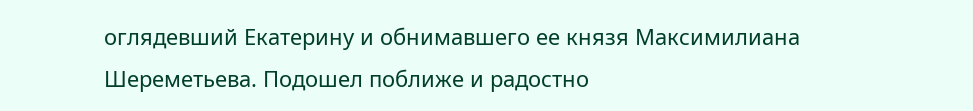оглядевший Екатерину и обнимавшего ее князя Максимилиана Шереметьева. Подошел поближе и радостно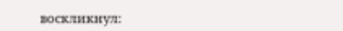воскликнул: